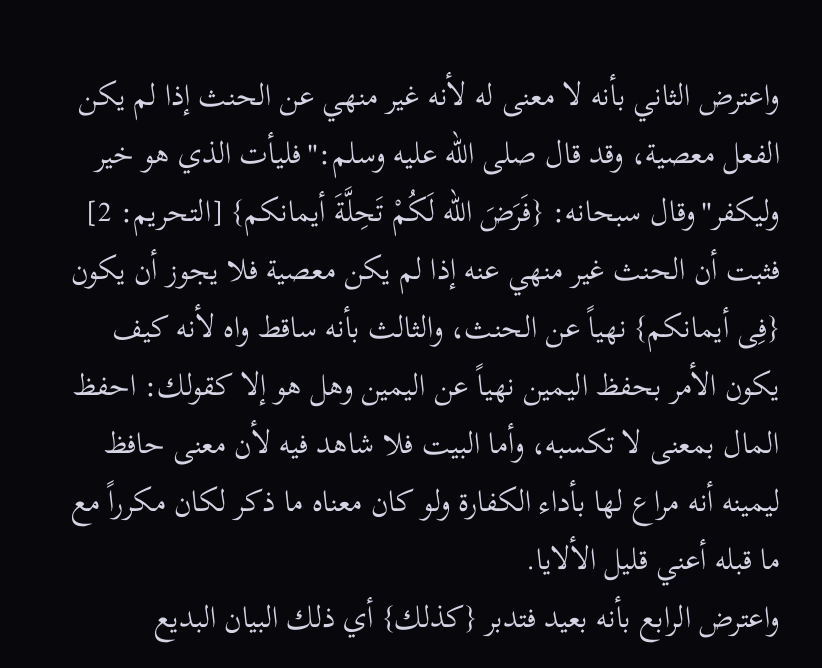واعترض الثاني بأنه لا معنى له لأنه غير منهي عن الحنث إذا لم يكن الفعل معصية، وقد قال صلى الله عليه وسلم:"فليأت الذي هو خير وليكفر"وقال سبحانه: {فَرَضَ الله لَكُمْ تَحِلَّةَ أيمانكم} [التحريم: 2] فثبت أن الحنث غير منهي عنه إذا لم يكن معصية فلا يجوز أن يكون {فِى أيمانكم} نهياً عن الحنث، والثالث بأنه ساقط واه لأنه كيف يكون الأمر بحفظ اليمين نهياً عن اليمين وهل هو إلا كقولك: احفظ المال بمعنى لا تكسبه، وأما البيت فلا شاهد فيه لأن معنى حافظ ليمينه أنه مراع لها بأداء الكفارة ولو كان معناه ما ذكر لكان مكرراً مع ما قبله أعني قليل الألايا.
واعترض الرابع بأنه بعيد فتدبر {كذلك} أي ذلك البيان البديع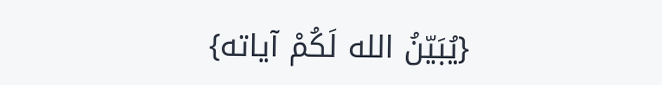{يُبَيّنُ الله لَكُمْ آياته}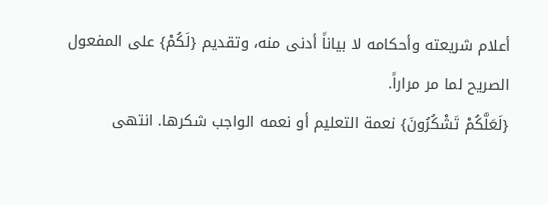أعلام شريعته وأحكامه لا بياناً أدنى منه، وتقديم {لَكُمْ} على المفعول الصريح لما مر مراراً.
{لَعَلَّكُمْ تَشْكُرُونَ} نعمة التعليم أو نعمه الواجب شكرها. انتهى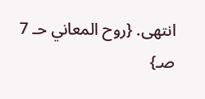انتهى. {روح المعاني حـ 7 صـ}